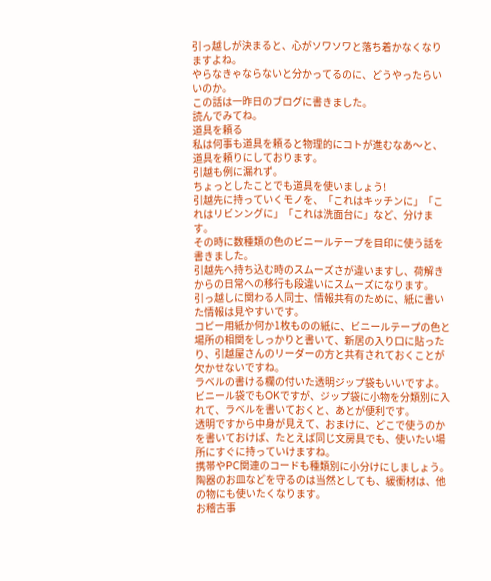引っ越しが決まると、心がソワソワと落ち着かなくなりますよね。
やらなきゃならないと分かってるのに、どうやったらいいのか。
この話は一昨日のブログに書きました。
読んでみてね。
道具を頼る
私は何事も道具を頼ると物理的にコトが進むなあ〜と、道具を頼りにしております。
引越も例に漏れず。
ちょっとしたことでも道具を使いましょう!
引越先に持っていくモノを、「これはキッチンに」「これはリビンングに」「これは洗面台に」など、分けます。
その時に数種類の色のビニールテープを目印に使う話を書きました。
引越先へ持ち込む時のスムーズさが違いますし、荷解きからの日常への移行も段違いにスムーズになります。
引っ越しに関わる人同士、情報共有のために、紙に書いた情報は見やすいです。
コピー用紙か何か1枚ものの紙に、ビニールテープの色と場所の相関をしっかりと書いて、新居の入り口に貼ったり、引越屋さんのリーダーの方と共有されておくことが欠かせないですね。
ラベルの書ける欄の付いた透明ジップ袋もいいですよ。
ビニール袋でもOKですが、ジップ袋に小物を分類別に入れて、ラベルを書いておくと、あとが便利です。
透明ですから中身が見えて、おまけに、どこで使うのかを書いておけば、たとえば同じ文房具でも、使いたい場所にすぐに持っていけますね。
携帯やPC関連のコードも種類別に小分けにしましょう。
陶器のお皿などを守るのは当然としても、緩衝材は、他の物にも使いたくなります。
お稽古事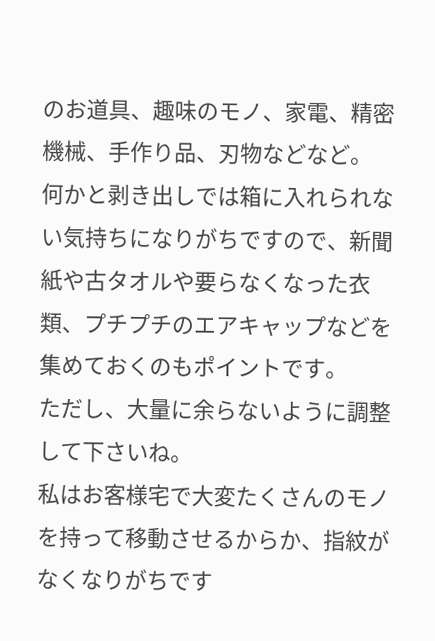のお道具、趣味のモノ、家電、精密機械、手作り品、刃物などなど。
何かと剥き出しでは箱に入れられない気持ちになりがちですので、新聞紙や古タオルや要らなくなった衣類、プチプチのエアキャップなどを集めておくのもポイントです。
ただし、大量に余らないように調整して下さいね。
私はお客様宅で大変たくさんのモノを持って移動させるからか、指紋がなくなりがちです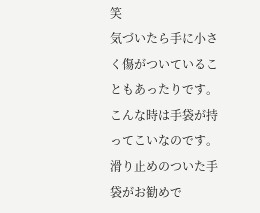笑
気づいたら手に小さく傷がついていることもあったりです。
こんな時は手袋が持ってこいなのです。
滑り止めのついた手袋がお勧めで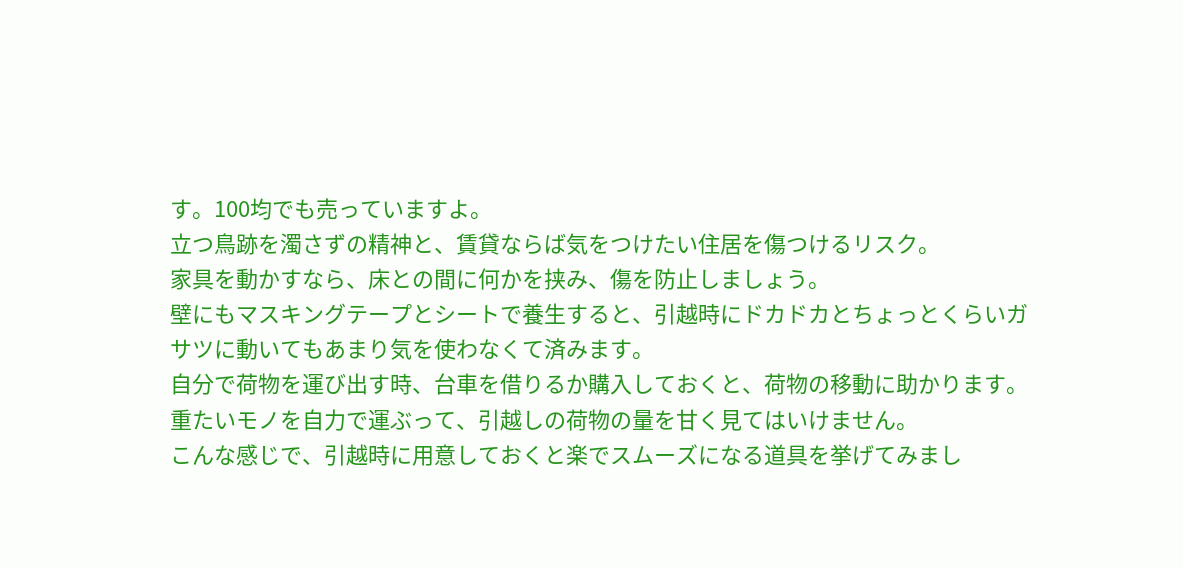す。100均でも売っていますよ。
立つ鳥跡を濁さずの精神と、賃貸ならば気をつけたい住居を傷つけるリスク。
家具を動かすなら、床との間に何かを挟み、傷を防止しましょう。
壁にもマスキングテープとシートで養生すると、引越時にドカドカとちょっとくらいガサツに動いてもあまり気を使わなくて済みます。
自分で荷物を運び出す時、台車を借りるか購入しておくと、荷物の移動に助かります。
重たいモノを自力で運ぶって、引越しの荷物の量を甘く見てはいけません。
こんな感じで、引越時に用意しておくと楽でスムーズになる道具を挙げてみまし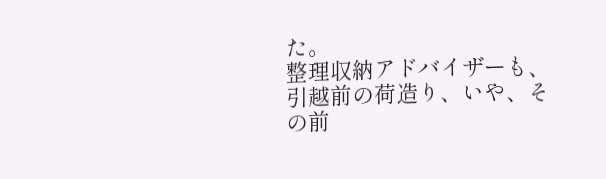た。
整理収納アドバイザーも、引越前の荷造り、いや、その前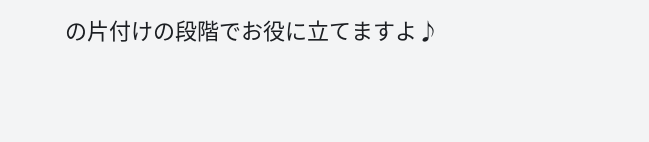の片付けの段階でお役に立てますよ♪